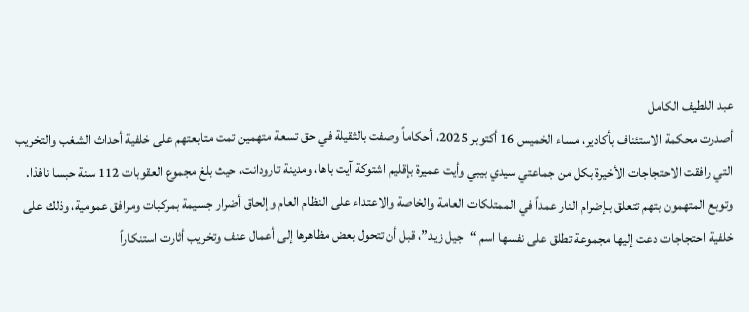عبد اللطيف الكامل
أصدرت محكمة الاستئناف بأكادير، مساء الخميس 16 أكتوبر 2025، أحكاماً وصفت بالثقيلة في حق تسعة متهمين تمت متابعتهم على خلفية أحداث الشغب والتخريب التي رافقت الاحتجاجات الأخيرة بكل من جماعتي سيدي بيبي وأيت عميرة بإقليم اشتوكة آيت باها، ومدينة تارودانت، حيث بلغ مجموع العقوبات 112 سنة حبسا نافذا.
وتوبع المتهمون بتهم تتعلق بـإضرام النار عمداً في الممتلكات العامة والخاصة والاعتداء على النظام العام وإلحاق أضرار جسيمة بمركبات ومرافق عمومية، وذلك على خلفية احتجاجات دعت إليها مجموعة تطلق على نفسها اسم “جيل زيد”، قبل أن تتحول بعض مظاهرها إلى أعمال عنف وتخريب أثارت استنكاراً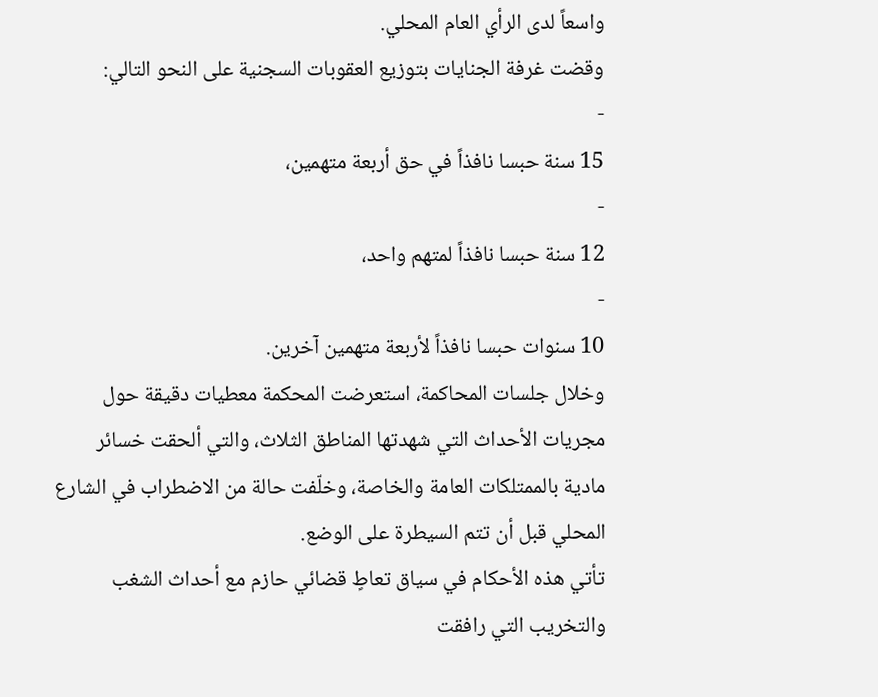واسعاً لدى الرأي العام المحلي.
وقضت غرفة الجنايات بتوزيع العقوبات السجنية على النحو التالي:
-
15 سنة حبسا نافذاً في حق أربعة متهمين،
-
12 سنة حبسا نافذاً لمتهم واحد،
-
10 سنوات حبسا نافذاً لأربعة متهمين آخرين.
وخلال جلسات المحاكمة، استعرضت المحكمة معطيات دقيقة حول مجريات الأحداث التي شهدتها المناطق الثلاث، والتي ألحقت خسائر مادية بالممتلكات العامة والخاصة، وخلّفت حالة من الاضطراب في الشارع المحلي قبل أن تتم السيطرة على الوضع.
تأتي هذه الأحكام في سياق تعاطٍ قضائي حازم مع أحداث الشغب والتخريب التي رافقت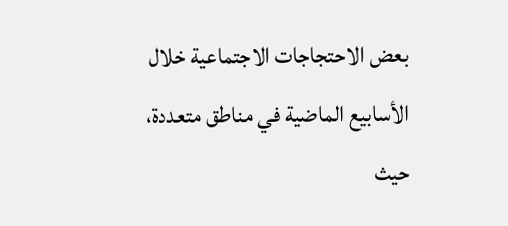بعض الاحتجاجات الاجتماعية خلال الأسابيع الماضية في مناطق متعددة، حيث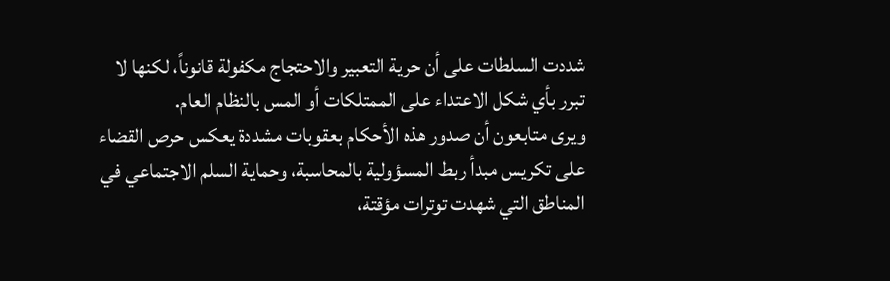شددت السلطات على أن حرية التعبير والاحتجاج مكفولة قانوناً، لكنها لا تبرر بأي شكل الاعتداء على الممتلكات أو المس بالنظام العام.
ويرى متابعون أن صدور هذه الأحكام بعقوبات مشددة يعكس حرص القضاء على تكريس مبدأ ربط المسؤولية بالمحاسبة، وحماية السلم الاجتماعي في المناطق التي شهدت توترات مؤقتة،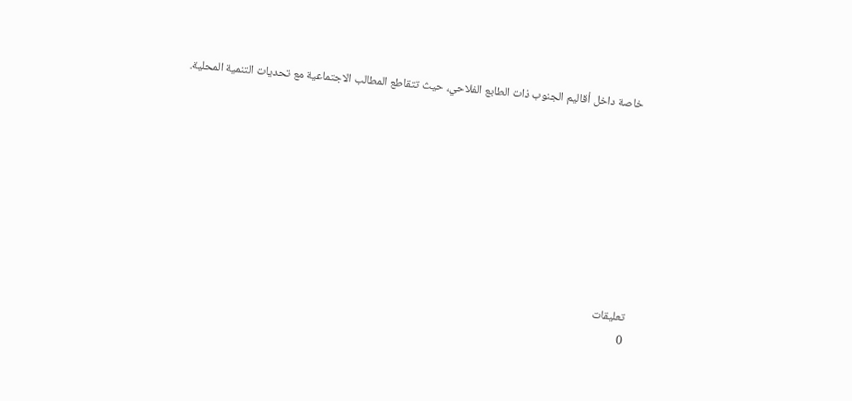خاصة داخل أقاليم الجنوب ذات الطابع الفلاحي، حيث تتقاطع المطالب الاجتماعية مع تحديات التنمية المحلية.








تعليقات
0